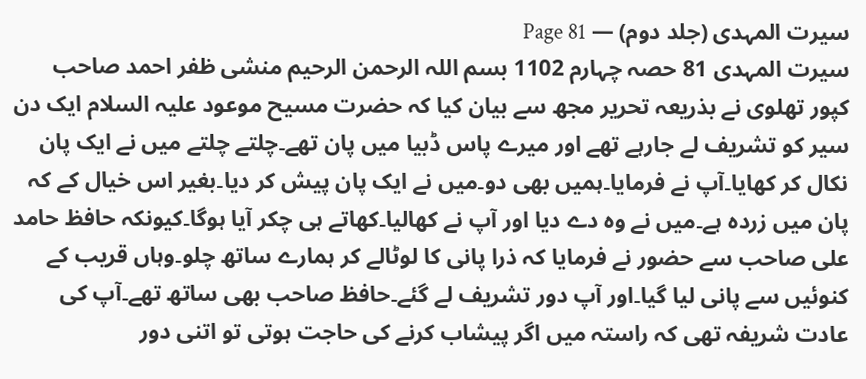سیرت المہدی (جلد دوم) — Page 81
سیرت المہدی 81 حصہ چہارم 1102 بسم اللہ الرحمن الرحیم منشی ظفر احمد صاحب کپور تھلوی نے بذریعہ تحریر مجھ سے بیان کیا کہ حضرت مسیح موعود علیہ السلام ایک دن سیر کو تشریف لے جارہے تھے اور میرے پاس ڈبیا میں پان تھے۔چلتے چلتے میں نے ایک پان نکال کر کھایا۔آپ نے فرمایا۔ہمیں بھی دو۔میں نے ایک پان پیش کر دیا۔بغیر اس خیال کے کہ پان میں زردہ ہے۔میں نے وہ دے دیا اور آپ نے کھالیا۔کھاتے ہی چکر آیا ہوگا۔کیونکہ حافظ حامد علی صاحب سے حضور نے فرمایا کہ ذرا پانی کا لوٹالے کر ہمارے ساتھ چلو۔وہاں قریب کے کنوئیں سے پانی لیا گیا۔اور آپ دور تشریف لے گئے۔حافظ صاحب بھی ساتھ تھے۔آپ کی عادت شریفہ تھی کہ راستہ میں اگر پیشاب کرنے کی حاجت ہوتی تو اتنی دور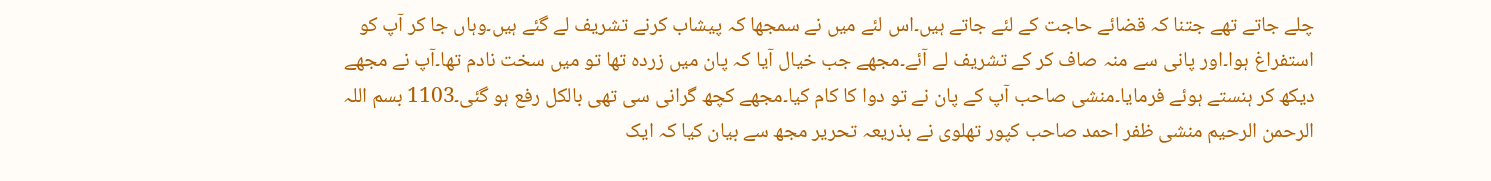چلے جاتے تھے جتنا کہ قضائے حاجت کے لئے جاتے ہیں۔اس لئے میں نے سمجھا کہ پیشاب کرنے تشریف لے گئے ہیں۔وہاں جا کر آپ کو استفراغ ہوا۔اور پانی سے منہ صاف کر کے تشریف لے آئے۔مجھے جب خیال آیا کہ پان میں زردہ تھا تو میں سخت نادم تھا۔آپ نے مجھے دیکھ کر ہنستے ہوئے فرمایا۔منشی صاحب آپ کے پان نے تو دوا کا کام کیا۔مجھے کچھ گرانی سی تھی بالکل رفع ہو گئی۔1103 بسم اللہ الرحمن الرحیم منشی ظفر احمد صاحب کپور تھلوی نے بذریعہ تحریر مجھ سے بیان کیا کہ ایک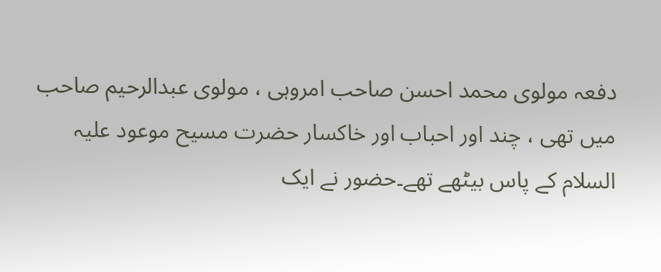دفعہ مولوی محمد احسن صاحب امروہی ، مولوی عبدالرحیم صاحب میں تھی ، چند اور احباب اور خاکسار حضرت مسیح موعود علیہ السلام کے پاس بیٹھے تھے۔حضور نے ایک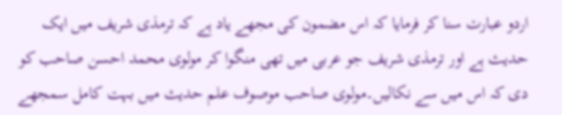اردو عبارت سنا کر فرمایا کہ اس مضمون کی مجھے یاد ہے کہ ترمذی شریف میں ایک حدیث ہے اور ترمذی شریف جو عربی میں تھی منگوا کر مولوی محمد احسن صاحب کو دی کہ اس میں سے نکالیں۔مولوی صاحب موصوف علم حدیث میں بہت کامل سمجھے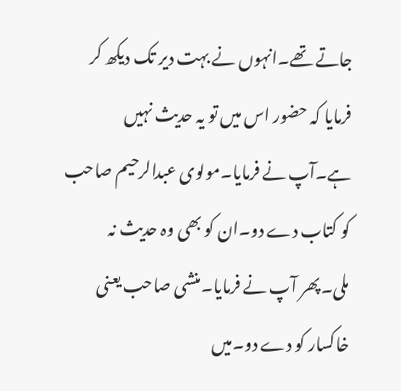جاتے تھے۔انہوں نے بہت دیر تک دیکھ کر فرمایا کہ حضور اس میں تو یہ حدیث نہیں ہے۔آپ نے فرمایا۔مولوی عبدالرحیم صاحب کو کتاب دے دو۔ان کو بھی وہ حدیث نہ ملی۔پھر آپ نے فرمایا۔منشی صاحب یعنی خاکسار کو دے دو۔میں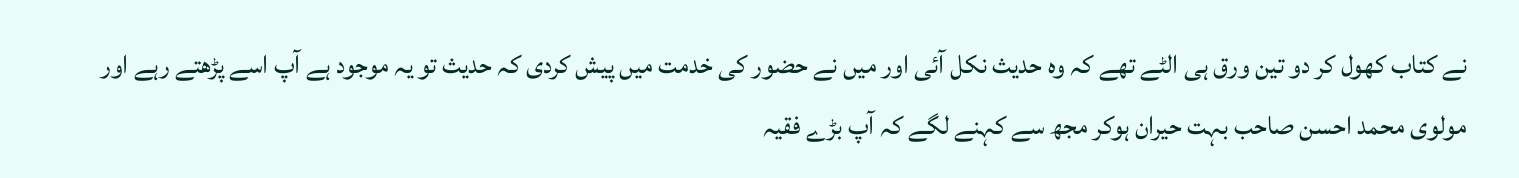نے کتاب کھول کر دو تین ورق ہی الٹے تھے کہ وہ حدیث نکل آئی اور میں نے حضور کی خدمت میں پیش کردی کہ حدیث تو یہ موجود ہے آپ اسے پڑھتے رہے اور مولوی محمد احسن صاحب بہت حیران ہوکر مجھ سے کہنے لگے کہ آپ بڑے فقیہ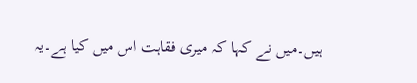ہیں۔میں نے کہا کہ میری فقاہت اس میں کیا ہے۔یہ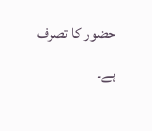حضور کا تصرف ہے۔